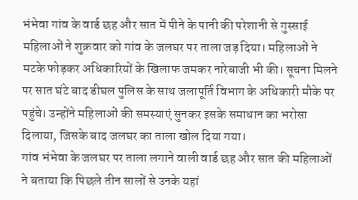भंभेवा गांव के वार्ड छह और सात में पीने के पानी की परेशानी से गुस्साई महिलाओं ने शुक्रवार को गांव के जलघर पर ताला जड़ दिया। महिलाओं ने मटके फोड़कर अधिकारियों के खिलाफ जमकर नारेबाजी भी की। सूचना मिलने पर सात घंटे बाद डीघल पुलिस के साथ जलापूर्ति विभाग के अधिकारी मौके पर पहुंचे। उन्होंने महिलाओं की समस्याएं सुनकर इसके समाधान का भरोसा दिलाया, जिसके बाद जलघर का ताला खोल दिया गया।
गांव भंभेवा के जलघर पर ताला लगाने वाली वार्ड छह और सात की महिलाओं ने बताया कि पिछले तीन सालों से उनके यहां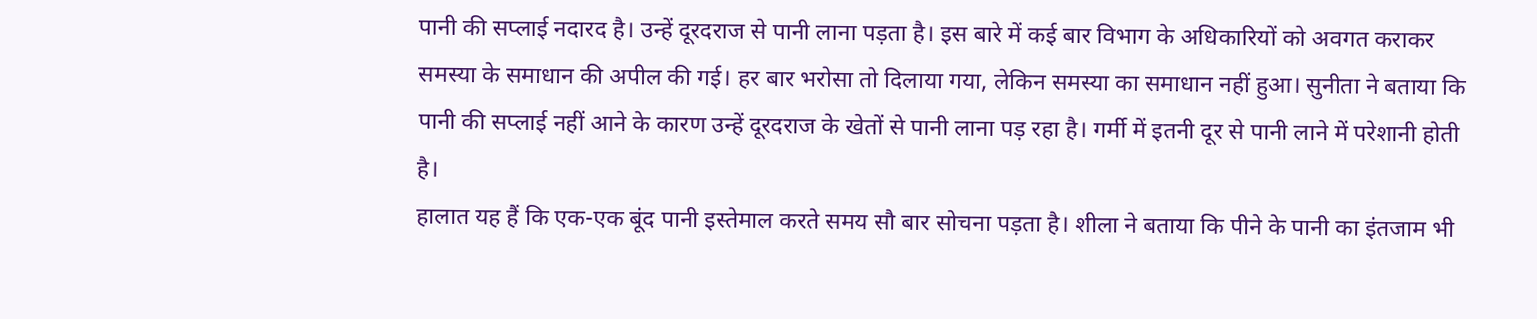पानी की सप्लाई नदारद है। उन्हें दूरदराज से पानी लाना पड़ता है। इस बारे में कई बार विभाग के अधिकारियों को अवगत कराकर समस्या के समाधान की अपील की गई। हर बार भरोसा तो दिलाया गया, लेकिन समस्या का समाधान नहीं हुआ। सुनीता ने बताया कि पानी की सप्लाई नहीं आने के कारण उन्हें दूरदराज के खेतों से पानी लाना पड़ रहा है। गर्मी में इतनी दूर से पानी लाने में परेशानी होती है।
हालात यह हैं कि एक-एक बूंद पानी इस्तेमाल करते समय सौ बार सोचना पड़ता है। शीला ने बताया कि पीने के पानी का इंतजाम भी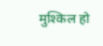मुश्किल हो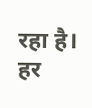रहा है। हर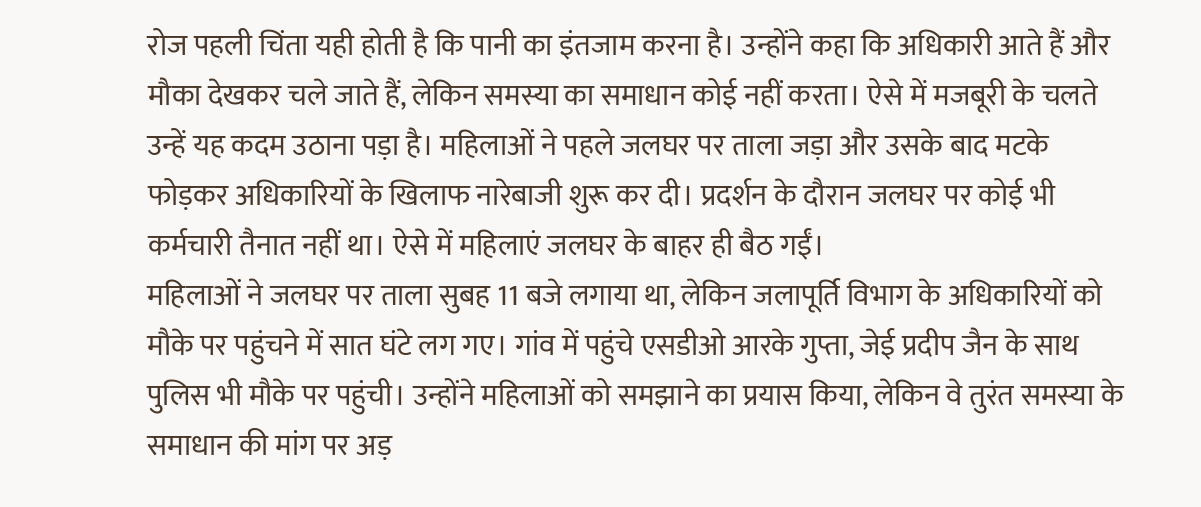रोज पहली चिंता यही होती है कि पानी का इंतजाम करना है। उन्होंने कहा कि अधिकारी आते हैं और मौका देखकर चले जाते हैं, लेकिन समस्या का समाधान कोई नहीं करता। ऐसे में मजबूरी के चलते उन्हें यह कदम उठाना पड़ा है। महिलाओं ने पहले जलघर पर ताला जड़ा और उसके बाद मटके फोड़कर अधिकारियों के खिलाफ नारेबाजी शुरू कर दी। प्रदर्शन के दौरान जलघर पर कोई भी कर्मचारी तैनात नहीं था। ऐसे में महिलाएं जलघर के बाहर ही बैठ गईं।
महिलाओं ने जलघर पर ताला सुबह 11 बजे लगाया था, लेकिन जलापूर्ति विभाग के अधिकारियों को मौके पर पहुंचने में सात घंटे लग गए। गांव में पहुंचे एसडीओ आरके गुप्ता, जेई प्रदीप जैन के साथ पुलिस भी मौके पर पहुंची। उन्होंने महिलाओं को समझाने का प्रयास किया, लेकिन वे तुरंत समस्या के समाधान की मांग पर अड़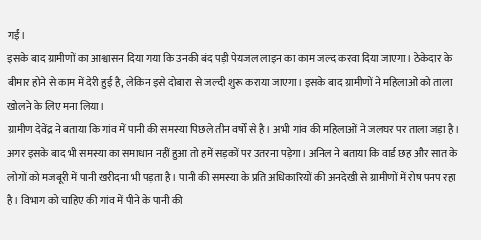गईं।
इसके बाद ग्रामीणों का आश्वासन दिया गया कि उनकी बंद पड़ी पेयजल लाइन का काम जल्द करवा दिया जाएगा। ठेकेदार के बीमार होने से काम में देरी हुई है, लेकिन इसे दोबारा से जल्दी शुरू कराया जाएगा। इसके बाद ग्रामीणों ने महिलाओं को ताला खोलने के लिए मना लिया।
ग्रामीण देवेंद्र ने बताया कि गांव में पानी की समस्या पिछले तीन वर्षों से है। अभी गांव की महिलाओं ने जलघर पर ताला जड़ा है। अगर इसके बाद भी समस्या का समाधान नहीं हुआ तो हमें सड़कों पर उतरना पड़ेगा। अनिल ने बताया कि वार्ड छह और सात के लोगों को मजबूरी में पानी खरीदना भी पड़ता है। पानी की समस्या के प्रति अधिकारियों की अनदेखी से ग्रामीणों में रोष पनप रहा है। विभाग को चाहिए की गांव में पीने के पानी की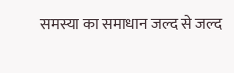समस्या का समाधान जल्द से जल्द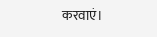करवाएं।